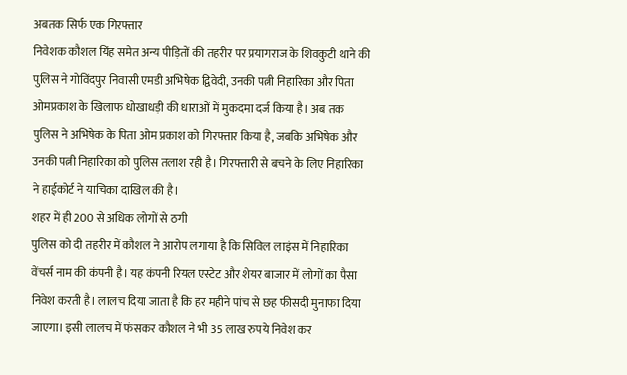अबतक सिर्फ एक गिरफ्तार
निवेशक कौशल यिंह समेत अन्य पीड़ितों की तहरीर पर प्रयागराज के शिवकुटी थाने की पुलिस ने गोविंदपुर निवासी एमडी अभिषेक द्विवेदी, उनकी पत्नी निहारिका और पिता ओमप्रकाश के खिलाफ धोखाधड़ी की धाराओं में मुकदमा दर्ज किया है। अब तक पुलिस ने अभिषेक के पिता ओम प्रकाश को गिरफ्तार किया है, जबकि अभिषेक और उनकी पत्नी निहारिका को पुलिस तलाश रही है। गिरफ्तारी से बचने के लिए निहारिका ने हाईकोर्ट ने याचिका दाखिल की है।
शहर में ही 200 से अधिक लोगों से ठगी
पुलिस को दी तहरीर में कौशल ने आरोप लगाया है कि सिविल लाइंस में निहारिका वेंचर्स नाम की कंपनी है। यह कंपनी रियल एस्टेट और शेयर बाजार में लोगों का पैसा निवेश करती है। लालच दिया जाता है कि हर महीने पांच से छह फीसदी मुनाफा दिया जाएगा। इसी लालच में फंसकर कौशल ने भी 35 लाख रुपये निवेश कर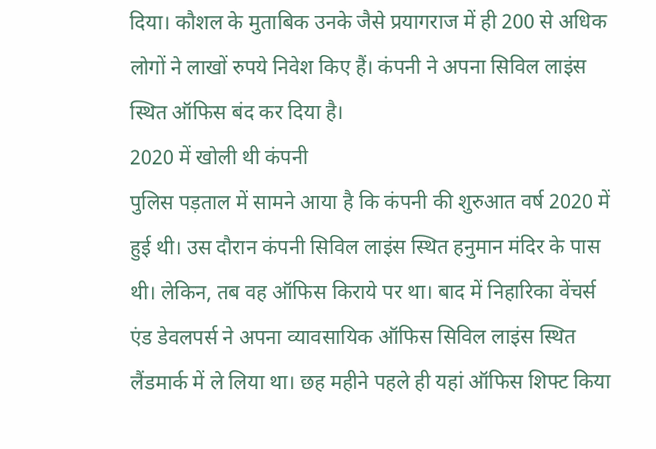दिया। कौशल के मुताबिक उनके जैसे प्रयागराज में ही 200 से अधिक लोगों ने लाखों रुपये निवेश किए हैं। कंपनी ने अपना सिविल लाइंस स्थित ऑफिस बंद कर दिया है।
2020 में खोली थी कंपनी
पुलिस पड़ताल में सामने आया है कि कंपनी की शुरुआत वर्ष 2020 में हुई थी। उस दौरान कंपनी सिविल लाइंस स्थित हनुमान मंदिर के पास थी। लेकिन, तब वह ऑफिस किराये पर था। बाद में निहारिका वेंचर्स एंड डेवलपर्स ने अपना व्यावसायिक ऑफिस सिविल लाइंस स्थित लैंडमार्क में ले लिया था। छह महीने पहले ही यहां ऑफिस शिफ्ट किया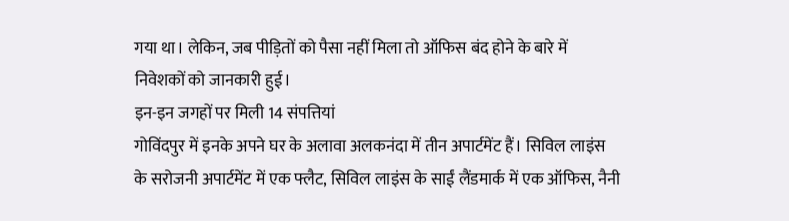गया था। लेकिन, जब पीड़ितों को पैसा नहीं मिला तो ऑफिस बंद होने के बारे में निवेशकों को जानकारी हुई।
इन-इन जगहों पर मिली 14 संपत्तियां
गोविंदपुर में इनके अपने घर के अलावा अलकनंदा में तीन अपार्टमेंट हैं। सिविल लाइंस के सरोजनी अपार्टमेंट में एक फ्लैट, सिविल लाइंस के साईं लैंडमार्क में एक ऑफिस, नैनी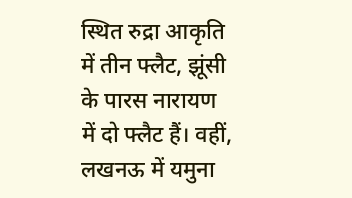स्थित रुद्रा आकृति में तीन फ्लैट, झूंसी के पारस नारायण में दो फ्लैट हैं। वहीं, लखनऊ में यमुना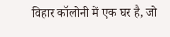विहार कॉलोनी में एक घर है, जो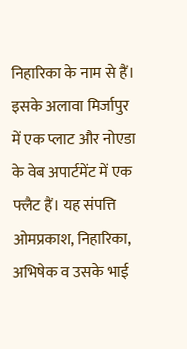निहारिका के नाम से हैं। इसके अलावा मिर्जापुर में एक प्लाट और नोएडा के वेब अपार्टमेंट में एक फ्लैट हैं। यह संपत्ति ओमप्रकाश, निहारिका, अभिषेक व उसके भाई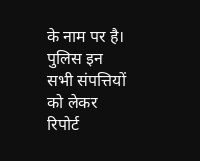के नाम पर है। पुलिस इन सभी संपत्तियों को लेकर रिपोर्ट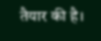तैयार की है।